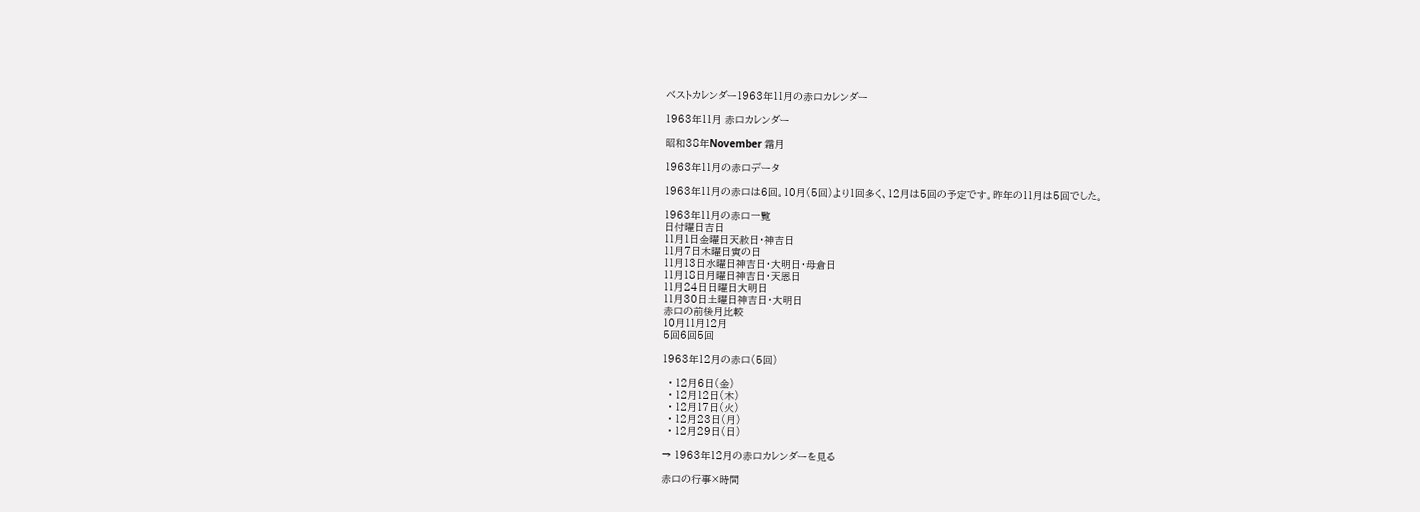ベストカレンダー1963年11月の赤口カレンダー

1963年11月 赤口カレンダー

昭和38年November 霜月

1963年11月の赤口データ

1963年11月の赤口は6回。10月(5回)より1回多く、12月は5回の予定です。昨年の11月は5回でした。

1963年11月の赤口一覧
日付曜日吉日
11月1日金曜日天赦日・神吉日
11月7日木曜日寅の日
11月13日水曜日神吉日・大明日・母倉日
11月18日月曜日神吉日・天恩日
11月24日日曜日大明日
11月30日土曜日神吉日・大明日
赤口の前後月比較
10月11月12月
5回6回5回

1963年12月の赤口(5回)

  • 12月6日(金)
  • 12月12日(木)
  • 12月17日(火)
  • 12月23日(月)
  • 12月29日(日)

→ 1963年12月の赤口カレンダーを見る

赤口の行事×時間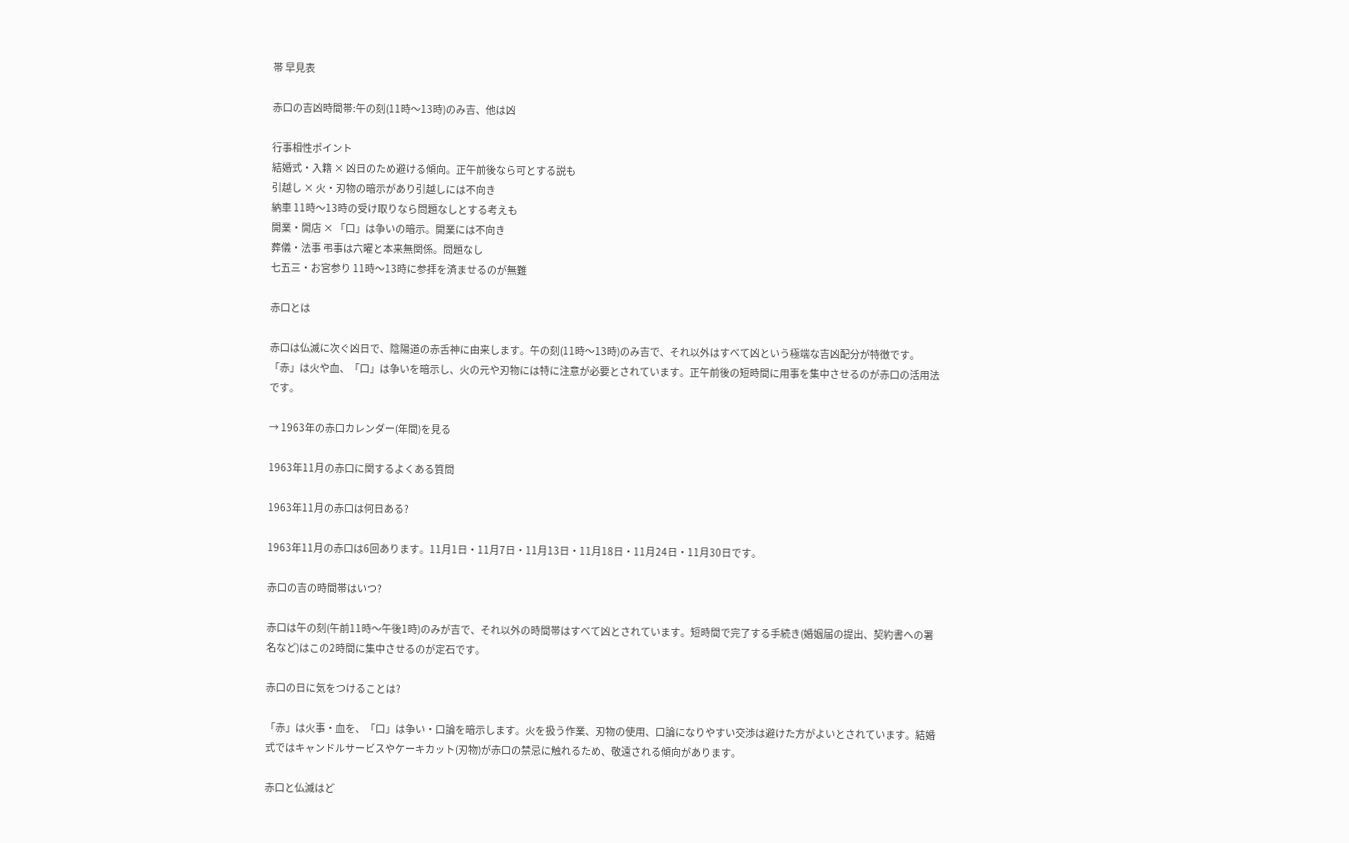帯 早見表

赤口の吉凶時間帯:午の刻(11時〜13時)のみ吉、他は凶

行事相性ポイント
結婚式・入籍 × 凶日のため避ける傾向。正午前後なら可とする説も
引越し × 火・刃物の暗示があり引越しには不向き
納車 11時〜13時の受け取りなら問題なしとする考えも
開業・開店 × 「口」は争いの暗示。開業には不向き
葬儀・法事 弔事は六曜と本来無関係。問題なし
七五三・お宮参り 11時〜13時に参拝を済ませるのが無難

赤口とは

赤口は仏滅に次ぐ凶日で、陰陽道の赤舌神に由来します。午の刻(11時〜13時)のみ吉で、それ以外はすべて凶という極端な吉凶配分が特徴です。「赤」は火や血、「口」は争いを暗示し、火の元や刃物には特に注意が必要とされています。正午前後の短時間に用事を集中させるのが赤口の活用法です。

→ 1963年の赤口カレンダー(年間)を見る

1963年11月の赤口に関するよくある質問

1963年11月の赤口は何日ある?

1963年11月の赤口は6回あります。11月1日・11月7日・11月13日・11月18日・11月24日・11月30日です。

赤口の吉の時間帯はいつ?

赤口は午の刻(午前11時〜午後1時)のみが吉で、それ以外の時間帯はすべて凶とされています。短時間で完了する手続き(婚姻届の提出、契約書への署名など)はこの2時間に集中させるのが定石です。

赤口の日に気をつけることは?

「赤」は火事・血を、「口」は争い・口論を暗示します。火を扱う作業、刃物の使用、口論になりやすい交渉は避けた方がよいとされています。結婚式ではキャンドルサービスやケーキカット(刃物)が赤口の禁忌に触れるため、敬遠される傾向があります。

赤口と仏滅はど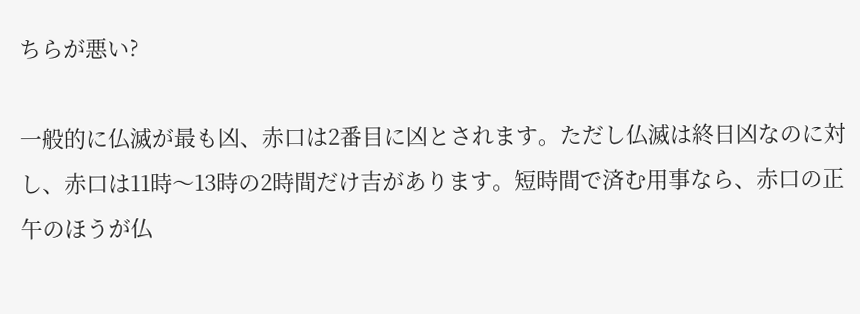ちらが悪い?

一般的に仏滅が最も凶、赤口は2番目に凶とされます。ただし仏滅は終日凶なのに対し、赤口は11時〜13時の2時間だけ吉があります。短時間で済む用事なら、赤口の正午のほうが仏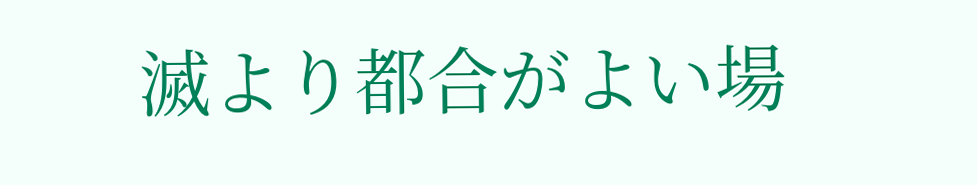滅より都合がよい場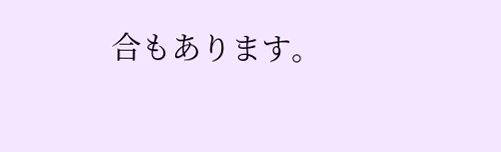合もあります。